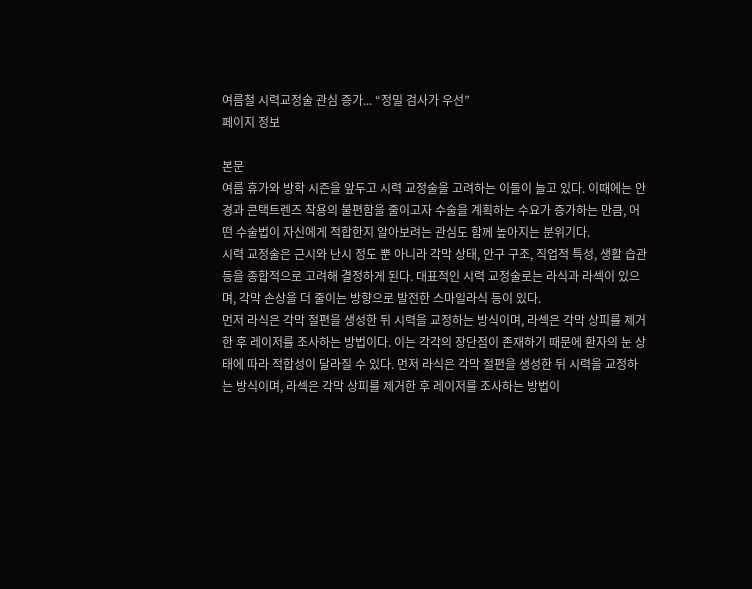여름철 시력교정술 관심 증가... “정밀 검사가 우선”
페이지 정보

본문
여름 휴가와 방학 시즌을 앞두고 시력 교정술을 고려하는 이들이 늘고 있다. 이때에는 안경과 콘택트렌즈 착용의 불편함을 줄이고자 수술을 계획하는 수요가 증가하는 만큼, 어떤 수술법이 자신에게 적합한지 알아보려는 관심도 함께 높아지는 분위기다.
시력 교정술은 근시와 난시 정도 뿐 아니라 각막 상태, 안구 구조, 직업적 특성, 생활 습관 등을 종합적으로 고려해 결정하게 된다. 대표적인 시력 교정술로는 라식과 라섹이 있으며, 각막 손상을 더 줄이는 방향으로 발전한 스마일라식 등이 있다.
먼저 라식은 각막 절편을 생성한 뒤 시력을 교정하는 방식이며, 라섹은 각막 상피를 제거한 후 레이저를 조사하는 방법이다. 이는 각각의 장단점이 존재하기 때문에 환자의 눈 상태에 따라 적합성이 달라질 수 있다. 먼저 라식은 각막 절편을 생성한 뒤 시력을 교정하는 방식이며, 라섹은 각막 상피를 제거한 후 레이저를 조사하는 방법이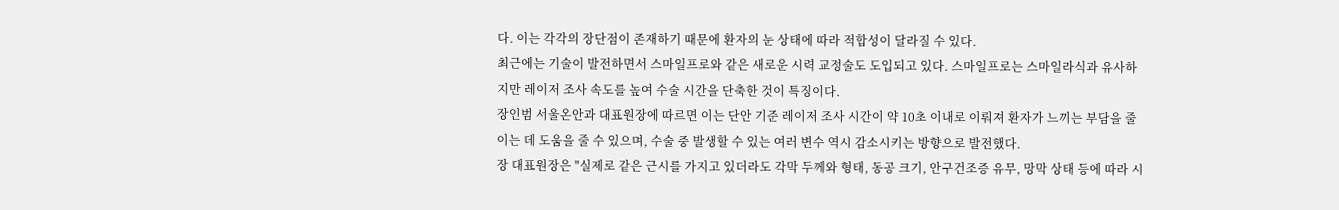다. 이는 각각의 장단점이 존재하기 때문에 환자의 눈 상태에 따라 적합성이 달라질 수 있다.
최근에는 기술이 발전하면서 스마일프로와 같은 새로운 시력 교정술도 도입되고 있다. 스마일프로는 스마일라식과 유사하지만 레이저 조사 속도를 높여 수술 시간을 단축한 것이 특징이다.
장인범 서울온안과 대표원장에 따르면 이는 단안 기준 레이저 조사 시간이 약 10초 이내로 이뤄져 환자가 느끼는 부담을 줄이는 데 도움을 줄 수 있으며, 수술 중 발생할 수 있는 여러 변수 역시 감소시키는 방향으로 발전했다.
장 대표원장은 "실제로 같은 근시를 가지고 있더라도 각막 두께와 형태, 동공 크기, 안구건조증 유무, 망막 상태 등에 따라 시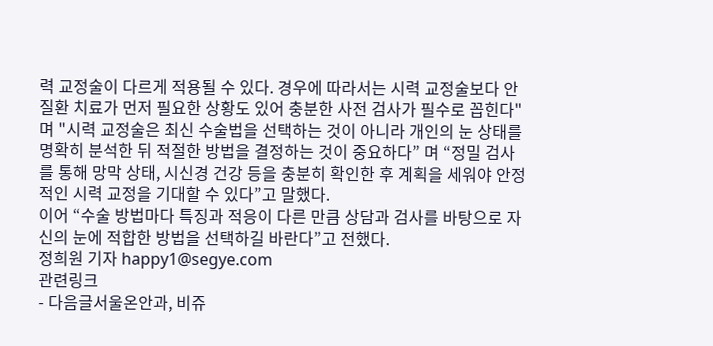력 교정술이 다르게 적용될 수 있다. 경우에 따라서는 시력 교정술보다 안 질환 치료가 먼저 필요한 상황도 있어 충분한 사전 검사가 필수로 꼽힌다"며 "시력 교정술은 최신 수술법을 선택하는 것이 아니라 개인의 눈 상태를 명확히 분석한 뒤 적절한 방법을 결정하는 것이 중요하다” 며 “정밀 검사를 통해 망막 상태, 시신경 건강 등을 충분히 확인한 후 계획을 세워야 안정적인 시력 교정을 기대할 수 있다”고 말했다.
이어 “수술 방법마다 특징과 적응이 다른 만큼 상담과 검사를 바탕으로 자신의 눈에 적합한 방법을 선택하길 바란다”고 전했다.
정희원 기자 happy1@segye.com
관련링크
- 다음글서울온안과, 비쥬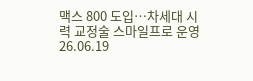맥스 800 도입…차세대 시력 교정술 스마일프로 운영 26.06.19